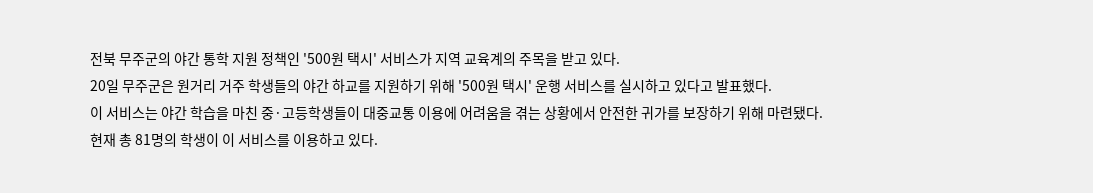전북 무주군의 야간 통학 지원 정책인 '500원 택시' 서비스가 지역 교육계의 주목을 받고 있다.
20일 무주군은 원거리 거주 학생들의 야간 하교를 지원하기 위해 '500원 택시' 운행 서비스를 실시하고 있다고 발표했다.
이 서비스는 야간 학습을 마친 중·고등학생들이 대중교통 이용에 어려움을 겪는 상황에서 안전한 귀가를 보장하기 위해 마련됐다.
현재 총 81명의 학생이 이 서비스를 이용하고 있다.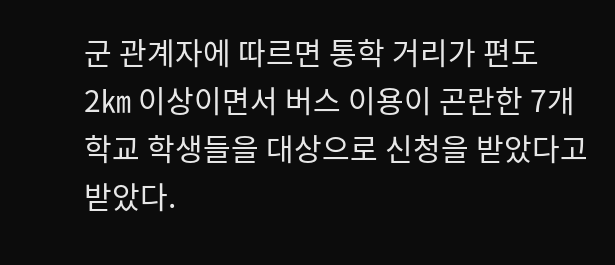군 관계자에 따르면 통학 거리가 편도 2㎞ 이상이면서 버스 이용이 곤란한 7개 학교 학생들을 대상으로 신청을 받았다고 받았다.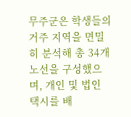무주군은 학생들의 거주 지역을 면밀히 분석해 총 34개 노선을 구성했으며, 개인 및 법인 택시를 배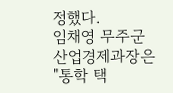정했다.
임채영 무주군 산업경제과장은 "통학 택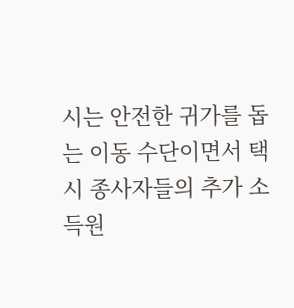시는 안전한 귀가를 돕는 이동 수단이면서 택시 종사자들의 추가 소득원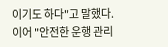이기도 하다"고 말했다.
이어 "안전한 운행 관리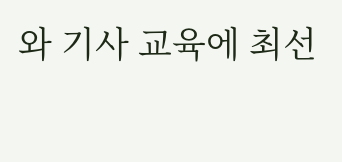와 기사 교육에 최선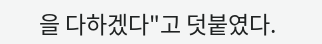을 다하겠다"고 덧붙였다.